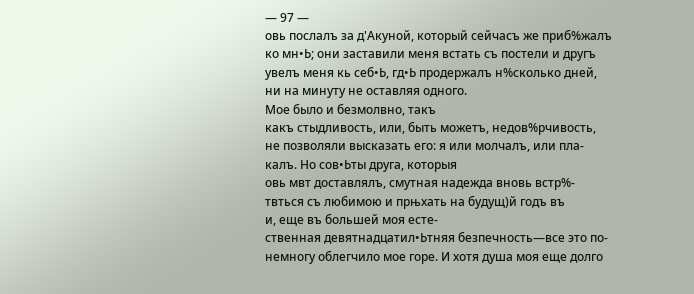— 97 —
овь послалъ за д'Акуной, который сейчасъ же приб%жалъ
ко мн•Ь; они заставили меня встать съ постели и другъ
увелъ меня кь себ•Ь, гд•Ь продержалъ н%сколько дней,
ни на минуту не оставляя одного.
Мое было и безмолвно, такъ
какъ стыдливость, или, быть можетъ, недов%рчивость,
не позволяли высказать его: я или молчалъ, или пла-
калъ. Но сов•Ьты друга, которыя
овь мвт доставлялъ, смутная надежда вновь встр%-
твться съ любимою и прњхать на будущ)й годъ въ
и, еще въ большей моя есте-
ственная девятнадцатил•Ьтняя безпечность—все это по-
немногу облегчило мое горе. И хотя душа моя еще долго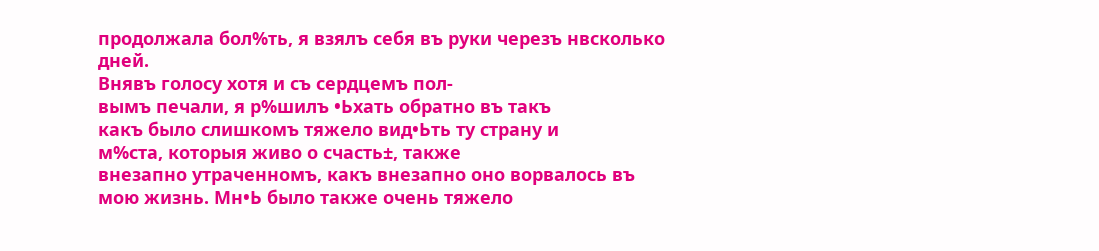продолжала бол%ть, я взялъ себя въ руки черезъ нвсколько
дней.
Внявъ голосу хотя и съ сердцемъ пол-
вымъ печали, я р%шилъ •Ьхать обратно въ такъ
какъ было слишкомъ тяжело вид•Ьть ту страну и
м%ста, которыя живо о счасть±, также
внезапно утраченномъ, какъ внезапно оно ворвалось въ
мою жизнь. Мн•Ь было также очень тяжело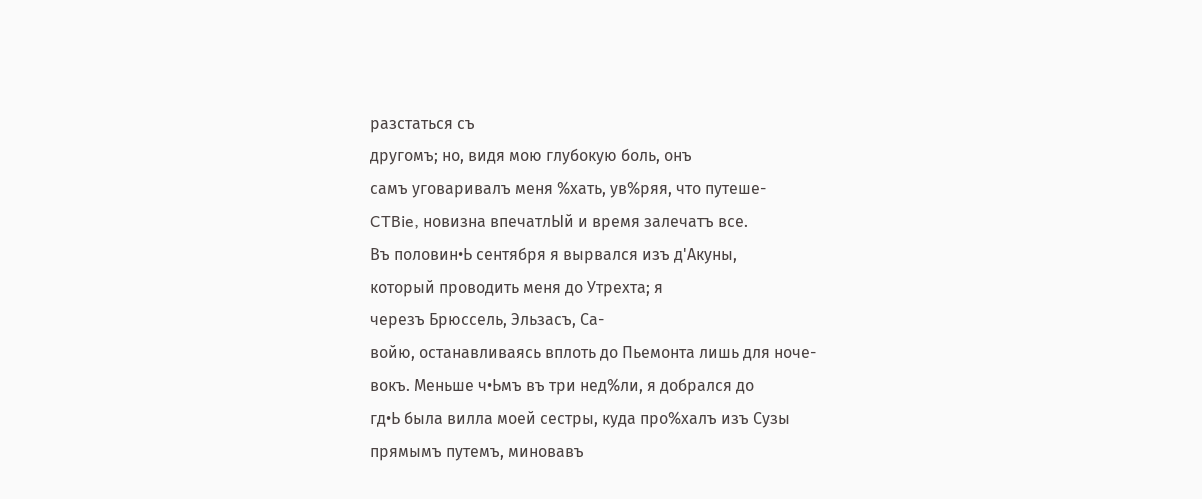разстаться съ
другомъ; но, видя мою глубокую боль, онъ
самъ уговаривалъ меня %хать, ув%ряя, что путеше-
CTBie, новизна впечатлЫй и время залечатъ все.
Въ половин•Ь сентября я вырвался изъ д'Акуны,
который проводить меня до Утрехта; я
черезъ Брюссель, Эльзасъ, Са-
войю, останавливаясь вплоть до Пьемонта лишь для ноче-
вокъ. Меньше ч•Ьмъ въ три нед%ли, я добрался до
гд•Ь была вилла моей сестры, куда про%халъ изъ Сузы
прямымъ путемъ, миновавъ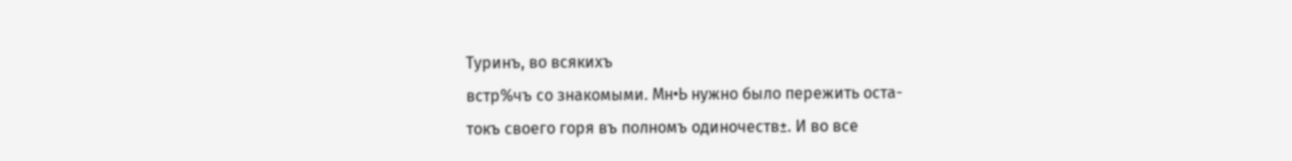Туринъ, во всякихъ
встр%чъ со знакомыми. Мн•Ь нужно было пережить оста-
токъ своего горя въ полномъ одиночеств±. И во все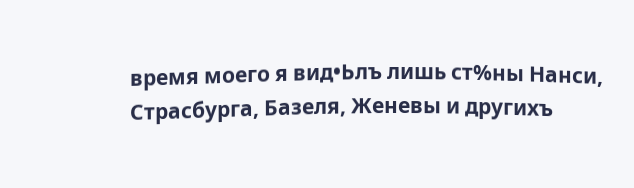время моего я вид•Ьлъ лишь ст%ны Нанси,
Страсбурга, Базеля, Женевы и другихъ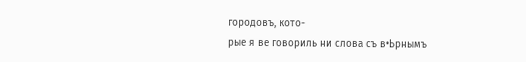городовъ, кото-
рые я ве говориль ни слова съ в•Ьрнымъ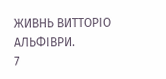ЖИВНЬ ВИТТОРIО АЛЬФIВРИ.
7